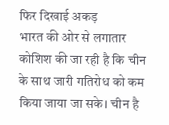फिर दिखाई अकड़
भारत की ओर से लगातार कोशिश की जा रही है कि चीन के साथ जारी गतिरोध को कम किया जाया जा सके। चीन है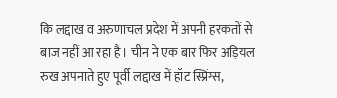कि लद्दाख व अरुणाचल प्रदेश में अपनी हरकतों से बाज नहीं आ रहा है। चीन ने एक बार फिर अड़ियल रुख अपनाते हुए पूर्वी लद्दाख में हॉट स्प्रिंग्स,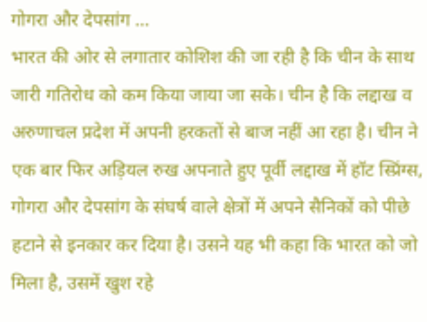गोगरा और देपसांग …
भारत की ओर से लगातार कोशिश की जा रही है कि चीन के साथ जारी गतिरोध को कम किया जाया जा सके। चीन है कि लद्दाख व अरुणाचल प्रदेश में अपनी हरकतों से बाज नहीं आ रहा है। चीन ने एक बार फिर अड़ियल रुख अपनाते हुए पूर्वी लद्दाख में हॉट स्प्रिंग्स, गोगरा और देपसांग के संघर्ष वाले क्षेत्रों में अपने सैनिकों को पीछे हटाने से इनकार कर दिया है। उसने यह भी कहा कि भारत को जो मिला है, उसमें खुश रहे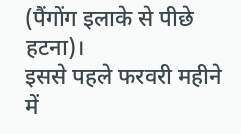(पैंगोंग इलाके से पीछे हटना)।
इससे पहले फरवरी महीने में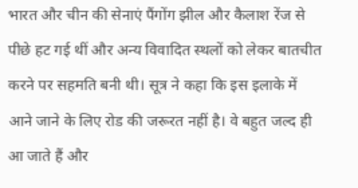भारत और चीन की सेनाएं पैंगोंग झील और कैलाश रेंज से पीछे हट गई थीं और अन्य विवादित स्थलों को लेकर बातचीत करने पर सहमति बनी थी। सूत्र ने कहा कि इस इलाके में आने जाने के लिए रोड की जरूरत नहीं है। वे बहुत जल्द ही आ जाते हैं और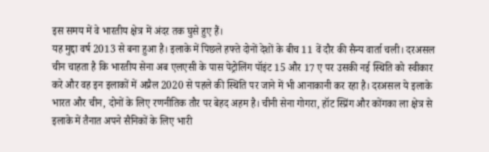इस समय में वे भारतीय क्षेत्र में अंदर तक घुसे हुए हैं।
यह मुद्दा वर्ष 2013 से बना हुआ है। इलाके में पिछले हफ्ते दोनों देशों के बीच 11 वें दौर की सैन्य वार्ता चली। दरअसल चीन चाहता है कि भारतीय सेना अब एलएसी के पास पेट्रोलिंग पॉइंट 15 और 17 ए पर उसकी नई स्थिति को स्वीकार करे और वह इन इलाकों में अप्रैल 2020 से पहले की स्थिति पर जाने में भी आनाकानी कर रहा है। दरअसल ये इलाके भारत और चीन, दोनों के लिए रणनीतिक तौर पर बेहद अहम है। चीनी सेना गोगरा, हॉट स्प्रिंग और कोंगका ला क्षेत्र से इलाके में तैनात अपने सैनिकों के लिए भारी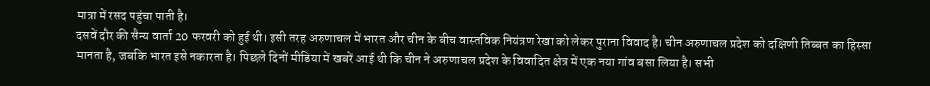मात्रा में रसद पहुंचा पाती है।
दसवें दौर की सैन्य वार्ता 20 फरवरी को हुई थी। इसी तरह अरुणाचल में भारत और चीन के बीच वास्तविक नियंत्रण रेखा को लेकर पुराना विवाद है। चीन अरुणाचल प्रदेश को दक्षिणी तिब्बत का हिस्सा मानता है, जबकि भारत इसे नकारता है। पिछले दिनों मीडिया में खबरें आई थी कि चीन ने अरुणाचल प्रदेश के विवादित क्षेत्र में एक नया गांव बसा लिया है। सभी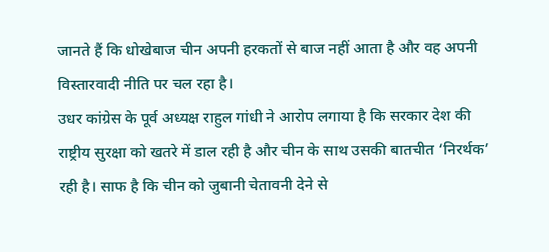जानते हैं कि धोखेबाज चीन अपनी हरकतों से बाज नहीं आता है और वह अपनी विस्तारवादी नीति पर चल रहा है।
उधर कांग्रेस के पूर्व अध्यक्ष राहुल गांधी ने आरोप लगाया है कि सरकार देश की राष्ट्रीय सुरक्षा को खतरे में डाल रही है और चीन के साथ उसकी बातचीत ‘निरर्थक’ रही है। साफ है कि चीन को जुबानी चेतावनी देने से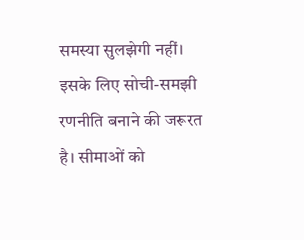समस्या सुलझेगी नहीं। इसके लिए सोची-समझी रणनीति बनाने की जरूरत है। सीमाओं को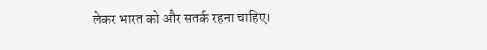लेकर भारत को और सतर्क रहना चाहिए।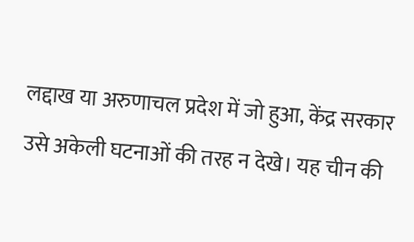लद्दाख या अरुणाचल प्रदेश में जो हुआ, केंद्र सरकार उसे अकेली घटनाओं की तरह न देखे। यह चीन की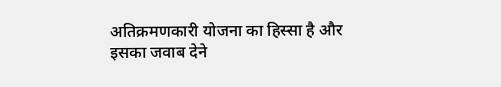अतिक्रमणकारी योजना का हिस्सा है और इसका जवाब देने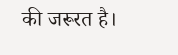की जरूरत है।